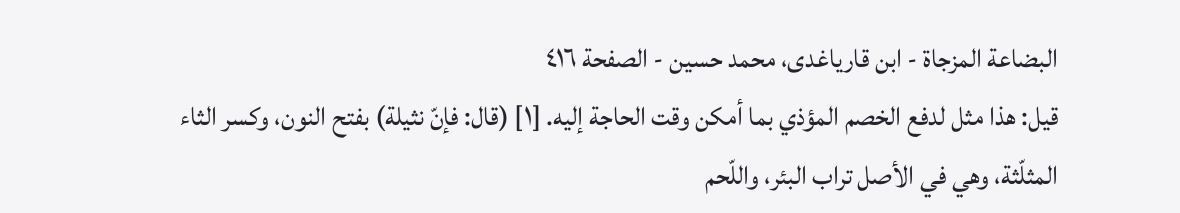البضاعة المزجاة - ابن قاریاغدی، محمد حسین - الصفحة ٤١٦
قيل: هذا مثل لدفع الخصم المؤذي بما أمكن وقت الحاجة إليه. [١] (قال: فإنّ نثيلة) بفتح النون، وكسر الثاء المثلّثة، وهي في الأصل تراب البئر، واللّحم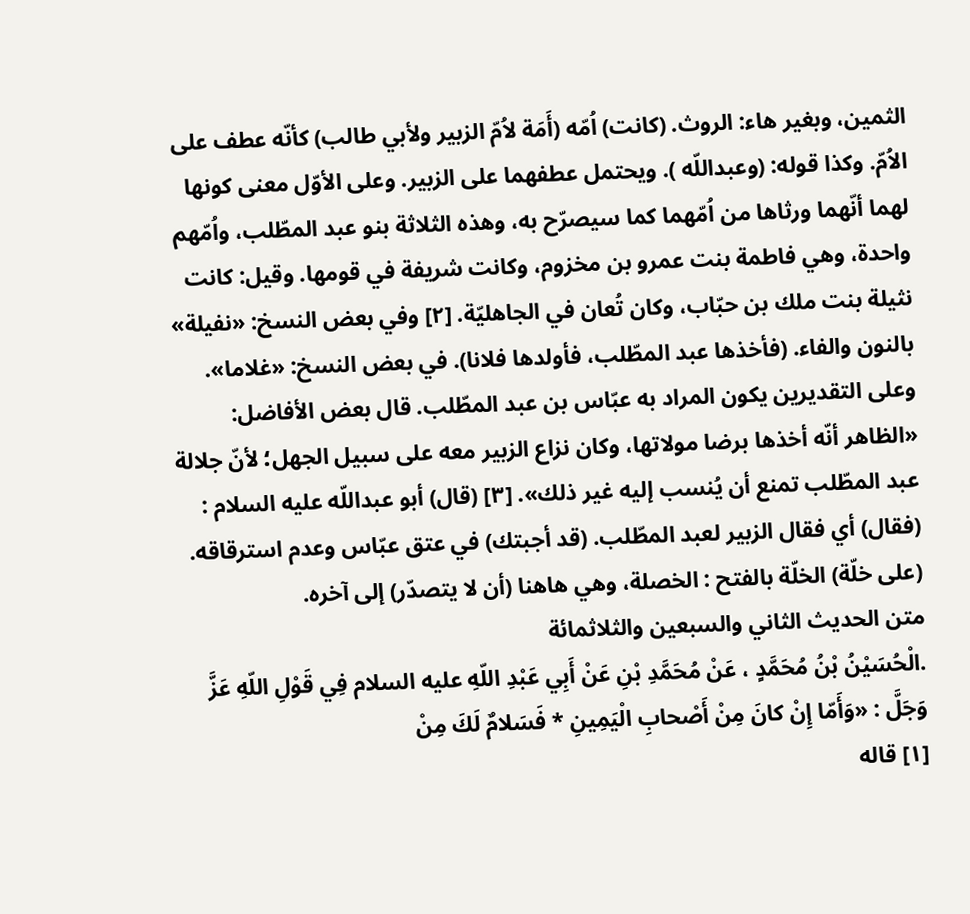الثمين، وبغير هاء: الروث. (كانت) اُمّه (أَمَة لاُمّ الزبير ولأبي طالب) كأنّه عطف على الاُمّ. وكذا قوله: (وعبداللّه ). ويحتمل عطفهما على الزبير. وعلى الأوّل معنى كونها لهما أنّهما ورثاها من اُمّهما كما سيصرّح به، وهذه الثلاثة بنو عبد المطّلب، واُمّهم واحدة، وهي فاطمة بنت عمرو بن مخزوم، وكانت شريفة في قومها. وقيل: كانت نثيلة بنت ملك بن حبّاب، وكان تُعان في الجاهليّة. [٢] وفي بعض النسخ: «نفيلة» بالنون والفاء. (فأخذها عبد المطّلب، فأولدها فلانا). في بعض النسخ: «غلاما». وعلى التقديرين يكون المراد به عبّاس بن عبد المطّلب. قال بعض الأفاضل: «الظاهر أنّه أخذها برضا مولاتها، وكان نزاع الزبير معه على سبيل الجهل؛ لأنّ جلالة عبد المطّلب تمنع أن يُنسب إليه غير ذلك». [٣] (قال) أبو عبداللّه عليه السلام : (فقال) أي فقال الزبير لعبد المطّلب. (قد أجبتك) في عتق عبّاس وعدم استرقاقه. (على خلّة) الخلّة بالفتح : الخصلة، وهي هاهنا (أن لا يتصدّر) إلى آخره.
متن الحديث الثاني والسبعين والثلاثمائة
.الْحُسَيْنُ بْنُ مُحَمَّدٍ ، عَنْ مُحَمَّدِ بْنِ عَنْ أَبِي عَبْدِ اللّهِ عليه السلام فِي قَوْلِ اللّهِ عَزَّ وَجَلَّ : «وَأَمّا إِنْ كانَ مِنْ أَصْحابِ الْيَمِينِ * فَسَلامٌ لَكَ مِنْ
[١] قاله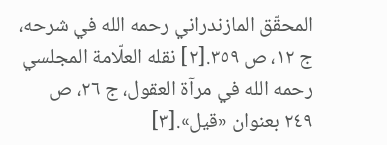المحقّق المازندراني رحمه الله في شرحه، ج ١٢، ص ٣٥٩.[٢] نقله العلّامة المجلسي رحمه الله في مرآة العقول، ج ٢٦، ص ٢٤٩ بعنوان «قيل».[٣]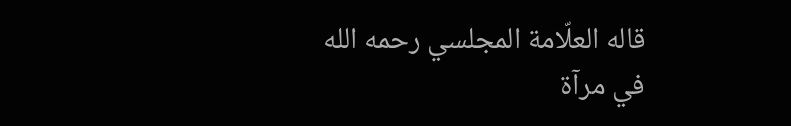قاله العلّامة المجلسي رحمه الله في مرآة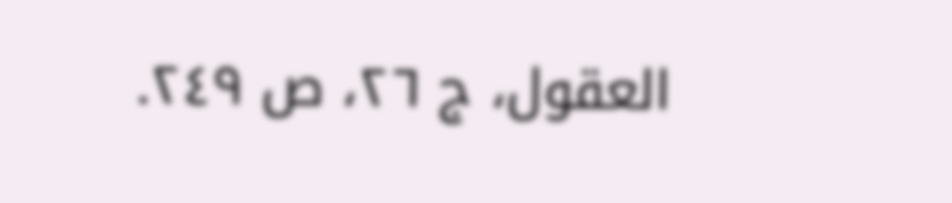العقول، ج ٢٦، ص ٢٤٩.